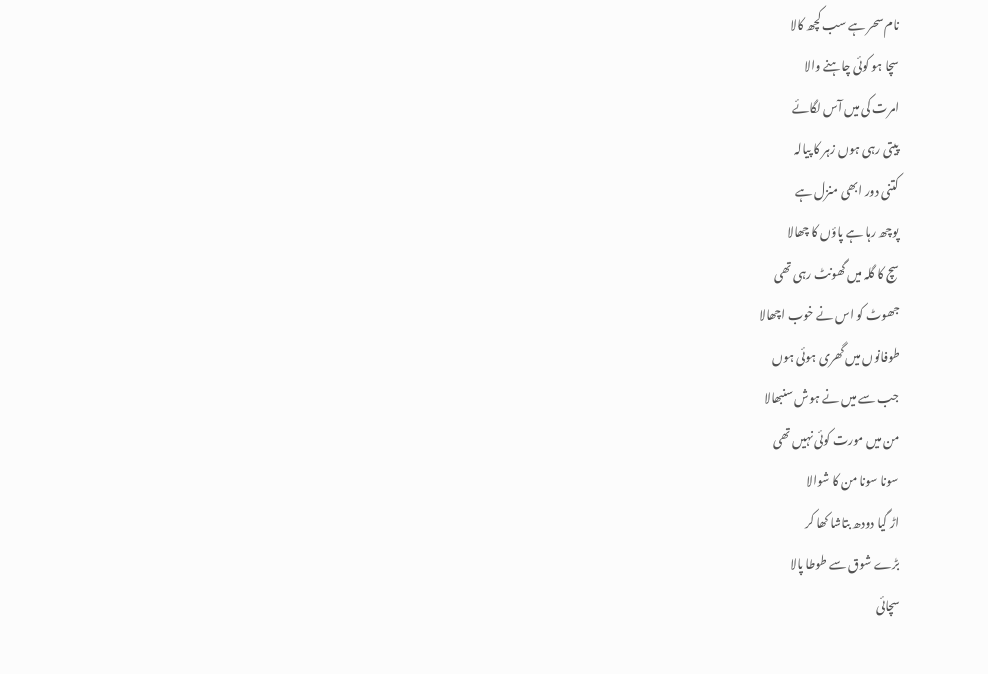نام سحر ہے سب کچھ کالا
سچا ہو کوئی چاہنے والا
امرت کی میں آس لگائے
پیتی رہی ہوں زہر کا پیالہ
کتنی دور ابھی منزل ہے
پوچھ رہا ہے پاؤں کا چھالا
سچ کا گلہ میں گھونٹ رہی تھی
جھوٹ کو اس نے خوب اچھالا
طوفانوں میں گھری ہوئی ہوں
جب سے میں نے ہوش سنبھالا
من میں مورت کوئی نہیں تھی
سونا سونا من کا شوالا
اڑ گیا دودھ بتاشا کھا کر
بڑے شوق سے طوطا پالا
سچائی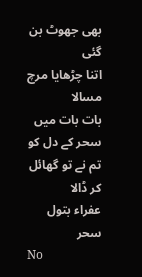بھی جھوٹ بن گئی
اتنا چڑھایا مرچ مسالا
بات بات میں سحر کے دل کو
تم نے تو گھائل کر ڈالا
عفراء بتول سحر
No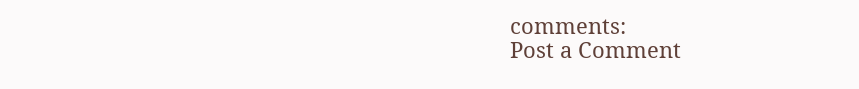comments:
Post a Comment